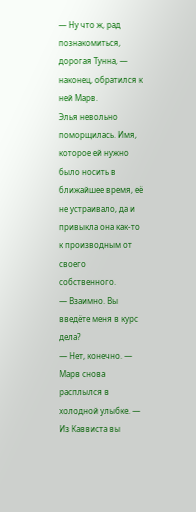— Ну что ж, рад познакомиться, дорогая Тунна, — наконец, обратился к ней Марв.
Элья невольно поморщилась. Имя, которое ей нужно было носить в ближайшее время, её не устраивало, да и привыкла она как-то к производным от своего собственного.
— Взаимно. Вы введёте меня в курс дела?
— Нет, конечно. — Марв снова расплылся в холодной улыбке. — Из Каввиста вы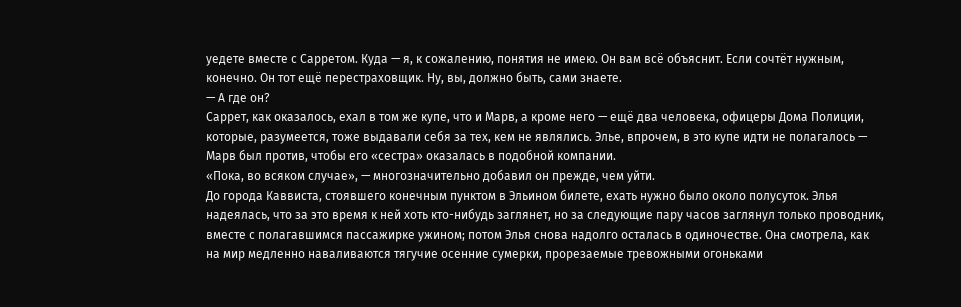уедете вместе с Сарретом. Куда — я, к сожалению, понятия не имею. Он вам всё объяснит. Если сочтёт нужным, конечно. Он тот ещё перестраховщик. Ну, вы, должно быть, сами знаете.
— А где он?
Саррет, как оказалось, ехал в том же купе, что и Марв, а кроме него — ещё два человека, офицеры Дома Полиции, которые, разумеется, тоже выдавали себя за тех, кем не являлись. Элье, впрочем, в это купе идти не полагалось — Марв был против, чтобы его «сестра» оказалась в подобной компании.
«Пока, во всяком случае», — многозначительно добавил он прежде, чем уйти.
До города Каввиста, стоявшего конечным пунктом в Эльином билете, ехать нужно было около полусуток. Элья надеялась, что за это время к ней хоть кто-нибудь заглянет, но за следующие пару часов заглянул только проводник, вместе с полагавшимся пассажирке ужином; потом Элья снова надолго осталась в одиночестве. Она смотрела, как на мир медленно наваливаются тягучие осенние сумерки, прорезаемые тревожными огоньками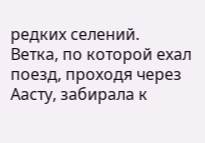редких селений.
Ветка, по которой ехал поезд, проходя через Аасту, забирала к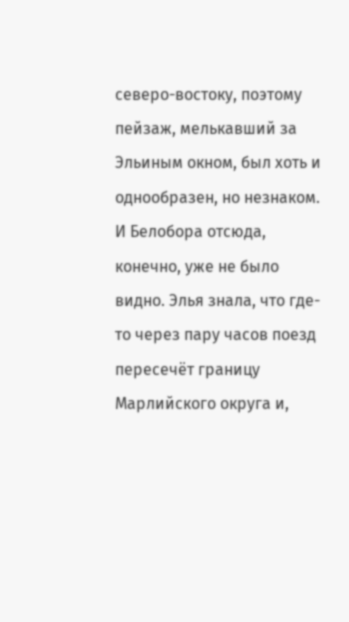северо-востоку, поэтому пейзаж, мелькавший за Эльиным окном, был хоть и однообразен, но незнаком. И Белобора отсюда, конечно, уже не было видно. Элья знала, что где-то через пару часов поезд пересечёт границу Марлийского округа и,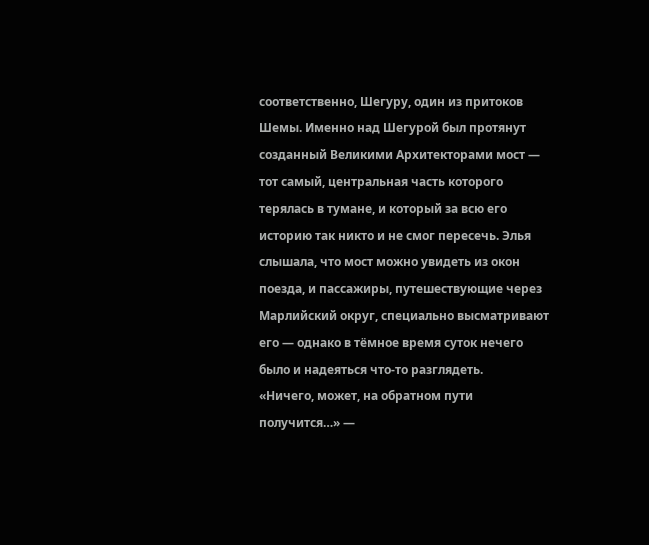соответственно, Шегуру, один из притоков Шемы. Именно над Шегурой был протянут созданный Великими Архитекторами мост — тот самый, центральная часть которого терялась в тумане, и который за всю его историю так никто и не смог пересечь. Элья слышала, что мост можно увидеть из окон поезда, и пассажиры, путешествующие через Марлийский округ, специально высматривают его — однако в тёмное время суток нечего было и надеяться что-то разглядеть.
«Ничего, может, на обратном пути получится…» —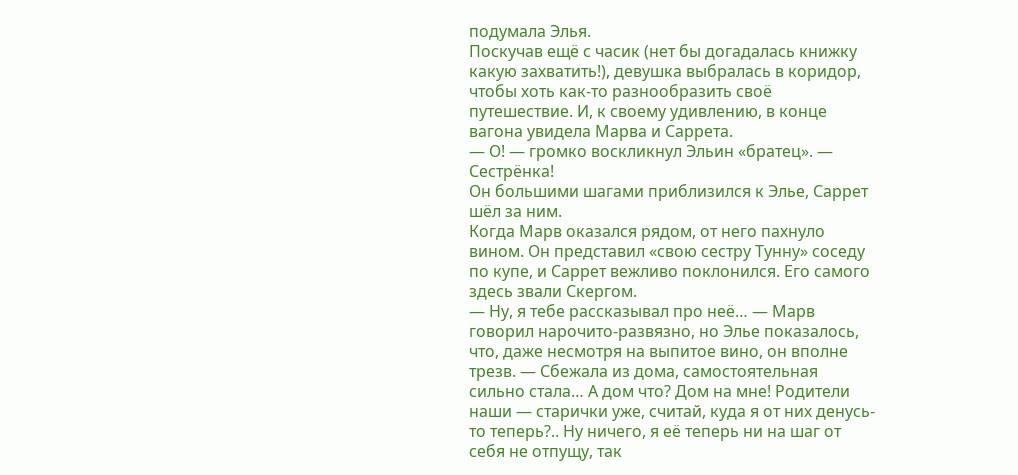подумала Элья.
Поскучав ещё с часик (нет бы догадалась книжку какую захватить!), девушка выбралась в коридор, чтобы хоть как-то разнообразить своё путешествие. И, к своему удивлению, в конце вагона увидела Марва и Саррета.
— О! — громко воскликнул Эльин «братец». — Сестрёнка!
Он большими шагами приблизился к Элье, Саррет шёл за ним.
Когда Марв оказался рядом, от него пахнуло вином. Он представил «свою сестру Тунну» соседу по купе, и Саррет вежливо поклонился. Его самого здесь звали Скергом.
— Ну, я тебе рассказывал про неё… — Марв говорил нарочито-развязно, но Элье показалось, что, даже несмотря на выпитое вино, он вполне трезв. — Сбежала из дома, самостоятельная сильно стала… А дом что? Дом на мне! Родители наши — старички уже, считай, куда я от них денусь-то теперь?.. Ну ничего, я её теперь ни на шаг от себя не отпущу, так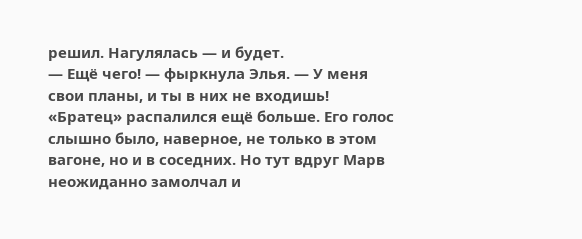решил. Нагулялась — и будет.
— Ещё чего! — фыркнула Элья. — У меня свои планы, и ты в них не входишь!
«Братец» распалился ещё больше. Его голос слышно было, наверное, не только в этом вагоне, но и в соседних. Но тут вдруг Марв неожиданно замолчал и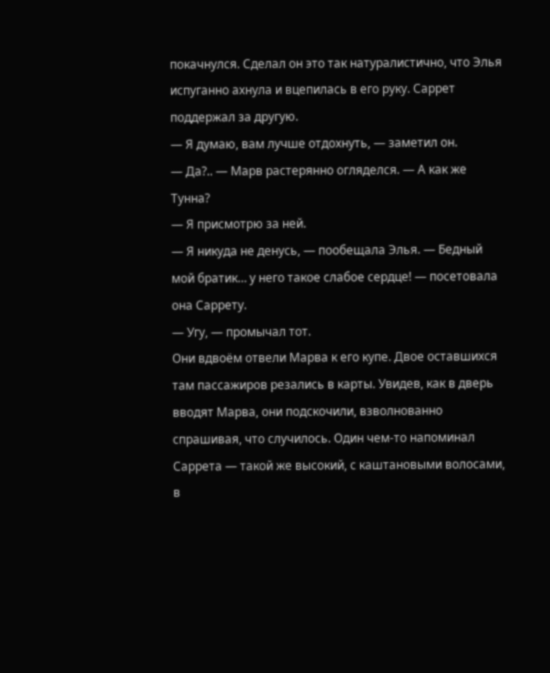покачнулся. Сделал он это так натуралистично, что Элья испуганно ахнула и вцепилась в его руку. Саррет поддержал за другую.
— Я думаю, вам лучше отдохнуть, — заметил он.
— Да?.. — Марв растерянно огляделся. — А как же Тунна?
— Я присмотрю за ней.
— Я никуда не денусь, — пообещала Элья. — Бедный мой братик… у него такое слабое сердце! — посетовала она Саррету.
— Угу, — промычал тот.
Они вдвоём отвели Марва к его купе. Двое оставшихся там пассажиров резались в карты. Увидев, как в дверь вводят Марва, они подскочили, взволнованно спрашивая, что случилось. Один чем-то напоминал Саррета — такой же высокий, с каштановыми волосами, в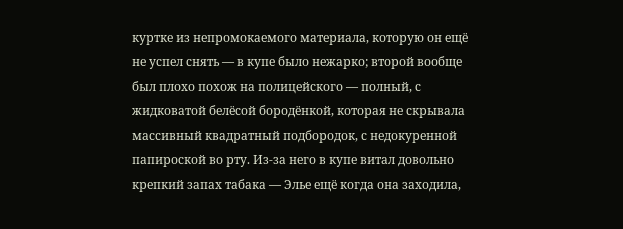куртке из непромокаемого материала, которую он ещё не успел снять — в купе было нежарко; второй вообще был плохо похож на полицейского — полный, с жидковатой белёсой бородёнкой, которая не скрывала массивный квадратный подбородок, с недокуренной папироской во рту. Из-за него в купе витал довольно крепкий запах табака — Элье ещё когда она заходила,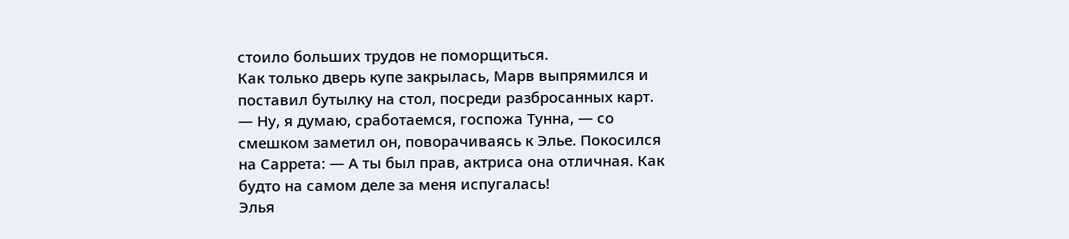стоило больших трудов не поморщиться.
Как только дверь купе закрылась, Марв выпрямился и поставил бутылку на стол, посреди разбросанных карт.
— Ну, я думаю, сработаемся, госпожа Тунна, — со смешком заметил он, поворачиваясь к Элье. Покосился на Саррета: — А ты был прав, актриса она отличная. Как будто на самом деле за меня испугалась!
Элья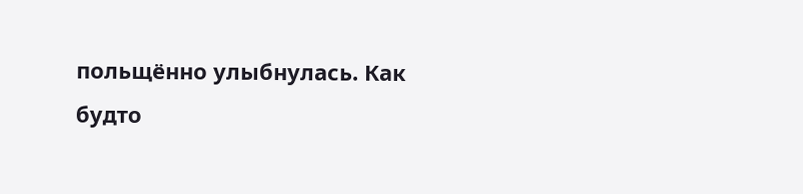польщённо улыбнулась. Как будто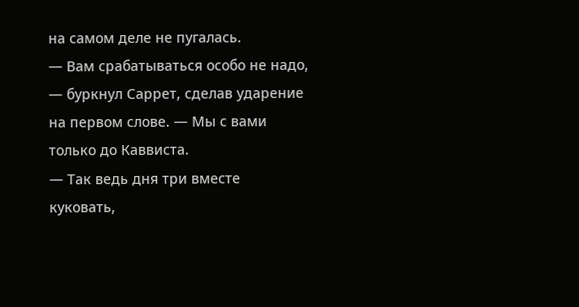на самом деле не пугалась.
— Вам срабатываться особо не надо, — буркнул Саррет, сделав ударение на первом слове. — Мы с вами только до Каввиста.
— Так ведь дня три вместе куковать,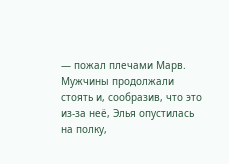— пожал плечами Марв.
Мужчины продолжали стоять и, сообразив, что это из-за неё, Элья опустилась на полку,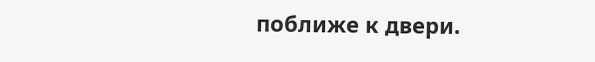поближе к двери.